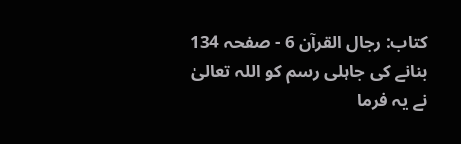کتاب: رجال القرآن 6 - صفحہ 134
بنانے کی جاہلی رسم کو اللہ تعالیٰ نے یہ فرما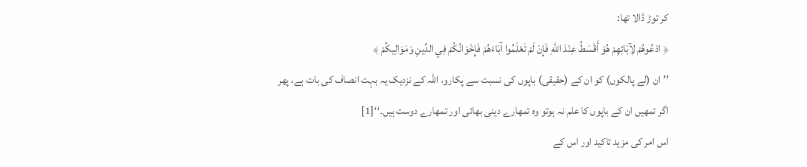کر توڑ ڈالا تھا:
﴿ ادْعُوهُمْ لِآبَائِهِمْ هُوَ أَقْسَطُ عِنْدَ اللّٰهِ فَإِنْ لَمْ تَعْلَمُوا آبَاءَهُمْ فَإِخْوَانُكُمْ فِي الدِّينِ وَمَوَالِيكُمْ ﴾
’’ان (لے پالکوں) کو ان کے (حقیقی) باپوں کی نسبت سے پکارو، اللہ کے نزدیک یہ بہت انصاف کی بات ہے، پھر اگر تمھیں ان کے باپوں کا علم نہ ہوتو وہ تمھارے دینی بھائی اور تمھارے دوست ہیں۔‘‘[1]
اس امر کی مزید تاکید اور اس کے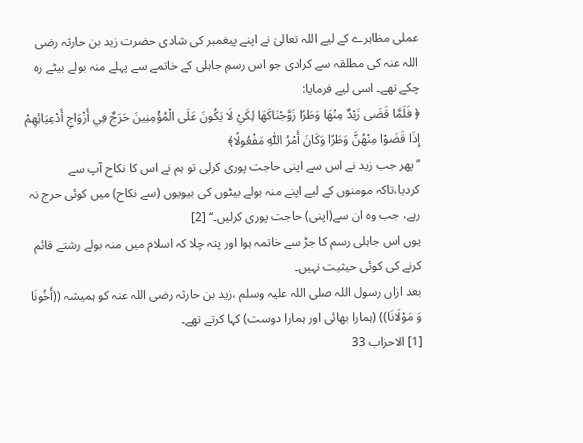عملی مظاہرے کے لیے اللہ تعالیٰ نے اپنے پیغمبر کی شادی حضرت زید بن حارثہ رضی اللہ عنہ کی مطلقہ سے کرادی جو اس رسمِ جاہلی کے خاتمے سے پہلے منہ بولے بیٹے رہ چکے تھے۔ اسی لیے فرمایا:
﴿ فَلَمَّا قَضَى زَيْدٌ مِنْهَا وَطَرًا زَوَّجْنَاكَهَا لِكَيْ لَا يَكُونَ عَلَى الْمُؤْمِنِينَ حَرَجٌ فِي أَزْوَاجِ أَدْعِيَائِهِمْ إِذَا قَضَوْا مِنْهُنَّ وَطَرًا وَكَانَ أَمْرُ اللّٰهِ مَفْعُولًا﴾
’’پھر جب زید نے اس سے اپنی حاجت پوری کرلی تو ہم نے اس کا نکاح آپ سے کردیا،تاکہ مومنوں کے لیے اپنے منہ بولے بیٹوں کی بیویوں (سے نکاح) میں کوئی حرج نہ رہے، جب وہ ان سے(اپنی) حاجت پوری کرلیں۔‘‘ [2]
یوں اس جاہلی رسم کا جڑ سے خاتمہ ہوا اور پتہ چلا کہ اسلام میں منہ بولے رشتے قائم کرنے کی کوئی حیثیت نہیں۔
بعد ازاں رسول اللہ صلی اللہ علیہ وسلم ،زید بن حارثہ رضی اللہ عنہ کو ہمیشہ ((أَخُونَا وَ مَوْلَانَا)) (ہمارا بھائی اور ہمارا دوست) کہا کرتے تھے۔
[1] الاحزاب 33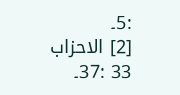:5۔
[2] الاحزاب 33 :37۔